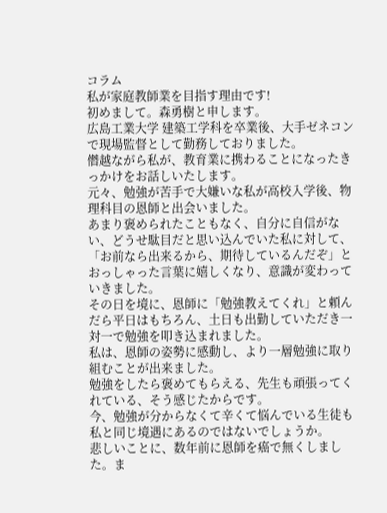コラム
私が家庭教師業を目指す理由です!
初めまして。森勇樹と申します。
広島工業大学 建築工学科を卒業後、大手ゼネコンで現場監督として勤務しておりました。
僭越ながら私が、教育業に携わることになったきっかけをお話しいたします。
元々、勉強が苦手で大嫌いな私が高校入学後、物理科目の恩師と出会いました。
あまり褒められたこともなく、自分に自信がない、どうせ駄目だと思い込んでいた私に対して、「お前なら出来るから、期待しているんだぞ」とおっしゃった言葉に嬉しくなり、意識が変わっていきました。
その日を境に、恩師に「勉強教えてくれ」と頼んだら平日はもちろん、土日も出勤していただき一対一で勉強を叩き込まれました。
私は、恩師の姿勢に感動し、より一層勉強に取り組むことが出来ました。
勉強をしたら褒めてもらえる、先生も頑張ってくれている、そう感じたからです。
今、勉強が分からなくて辛くて悩んでいる生徒も私と同じ境遇にあるのではないでしょうか。
悲しいことに、数年前に恩師を癌で無くしました。ま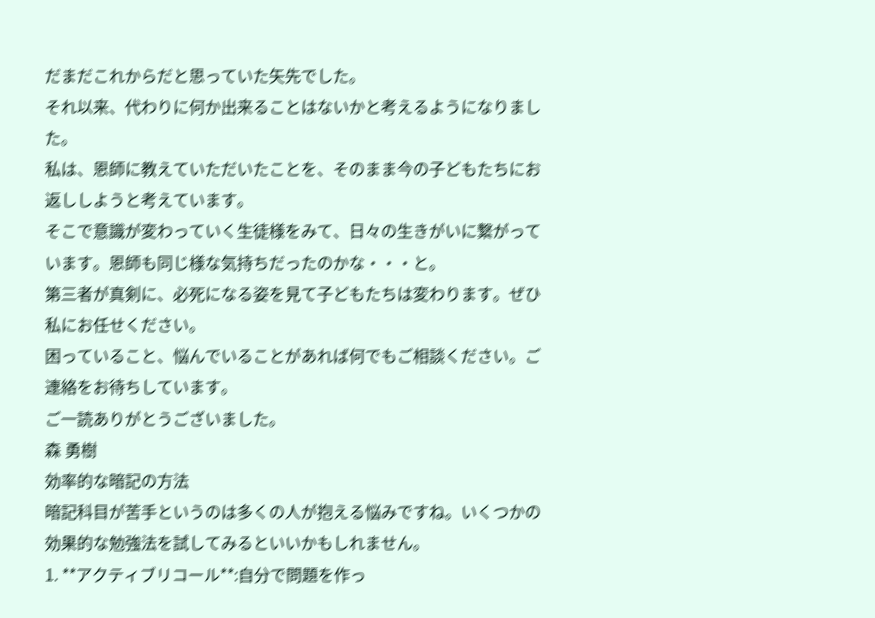だまだこれからだと思っていた矢先でした。
それ以来、代わりに何か出来ることはないかと考えるようになりました。
私は、恩師に教えていただいたことを、そのまま今の子どもたちにお返ししようと考えています。
そこで意識が変わっていく生徒様をみて、日々の生きがいに繋がっています。恩師も同じ様な気持ちだったのかな・・・と。
第三者が真剣に、必死になる姿を見て子どもたちは変わります。ぜひ私にお任せください。
困っていること、悩んでいることがあれば何でもご相談ください。ご連絡をお待ちしています。
ご一読ありがとうございました。
森 勇樹
効率的な暗記の方法
暗記科目が苦手というのは多くの人が抱える悩みですね。いくつかの効果的な勉強法を試してみるといいかもしれません。
1. **アクティブリコール**:自分で問題を作っ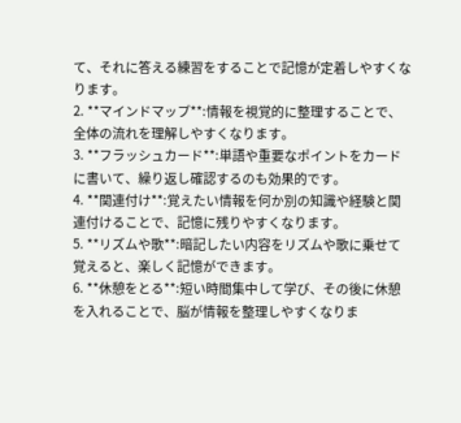て、それに答える練習をすることで記憶が定着しやすくなります。
2. **マインドマップ**:情報を視覚的に整理することで、全体の流れを理解しやすくなります。
3. **フラッシュカード**:単語や重要なポイントをカードに書いて、繰り返し確認するのも効果的です。
4. **関連付け**:覚えたい情報を何か別の知識や経験と関連付けることで、記憶に残りやすくなります。
5. **リズムや歌**:暗記したい内容をリズムや歌に乗せて覚えると、楽しく記憶ができます。
6. **休憩をとる**:短い時間集中して学び、その後に休憩を入れることで、脳が情報を整理しやすくなりま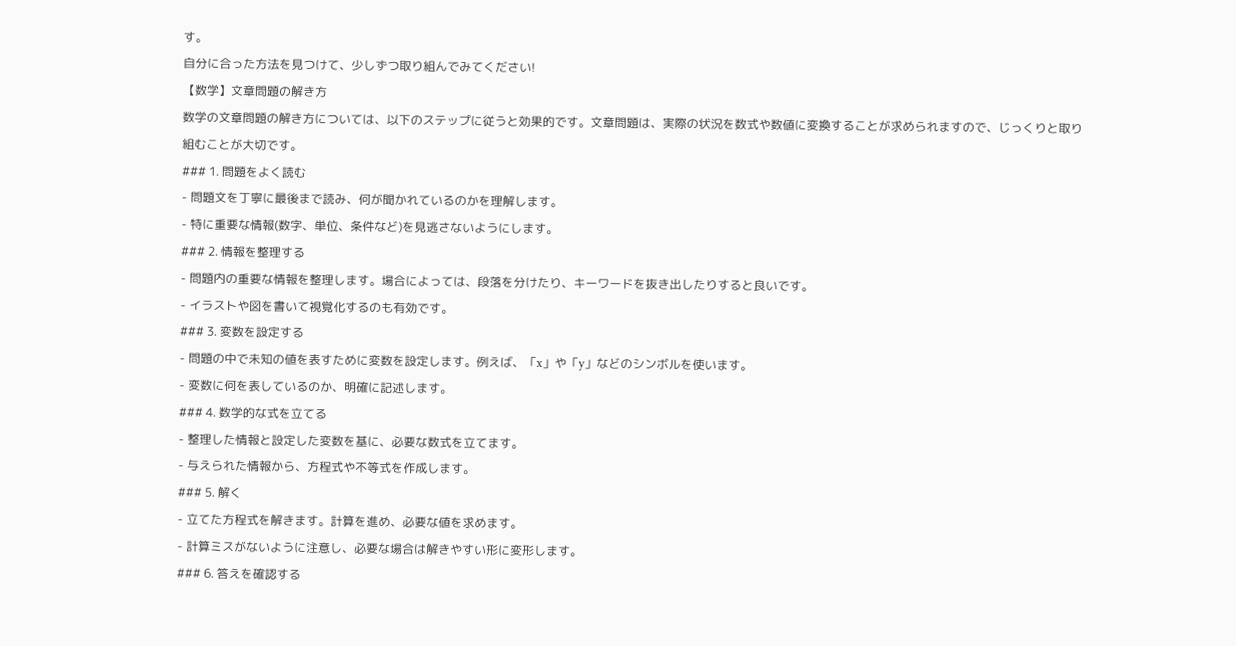す。
自分に合った方法を見つけて、少しずつ取り組んでみてください!
【数学】文章問題の解き方
数学の文章問題の解き方については、以下のステップに従うと効果的です。文章問題は、実際の状況を数式や数値に変換することが求められますので、じっくりと取り組むことが大切です。
### 1. 問題をよく読む
- 問題文を丁寧に最後まで読み、何が聞かれているのかを理解します。
- 特に重要な情報(数字、単位、条件など)を見逃さないようにします。
### 2. 情報を整理する
- 問題内の重要な情報を整理します。場合によっては、段落を分けたり、キーワードを抜き出したりすると良いです。
- イラストや図を書いて視覚化するのも有効です。
### 3. 変数を設定する
- 問題の中で未知の値を表すために変数を設定します。例えば、「x」や「y」などのシンボルを使います。
- 変数に何を表しているのか、明確に記述します。
### 4. 数学的な式を立てる
- 整理した情報と設定した変数を基に、必要な数式を立てます。
- 与えられた情報から、方程式や不等式を作成します。
### 5. 解く
- 立てた方程式を解きます。計算を進め、必要な値を求めます。
- 計算ミスがないように注意し、必要な場合は解きやすい形に変形します。
### 6. 答えを確認する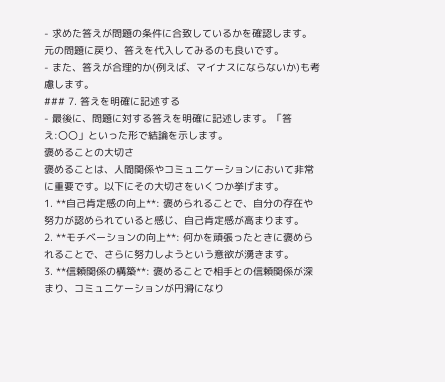- 求めた答えが問題の条件に合致しているかを確認します。元の問題に戻り、答えを代入してみるのも良いです。
- また、答えが合理的か(例えば、マイナスにならないか)も考慮します。
### 7. 答えを明確に記述する
- 最後に、問題に対する答えを明確に記述します。「答え:〇〇」といった形で結論を示します。
褒めることの大切さ
褒めることは、人間関係やコミュニケーションにおいて非常に重要です。以下にその大切さをいくつか挙げます。
1. **自己肯定感の向上**: 褒められることで、自分の存在や努力が認められていると感じ、自己肯定感が高まります。
2. **モチベーションの向上**: 何かを頑張ったときに褒められることで、さらに努力しようという意欲が湧きます。
3. **信頼関係の構築**: 褒めることで相手との信頼関係が深まり、コミュニケーションが円滑になり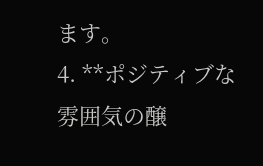ます。
4. **ポジティブな雰囲気の醸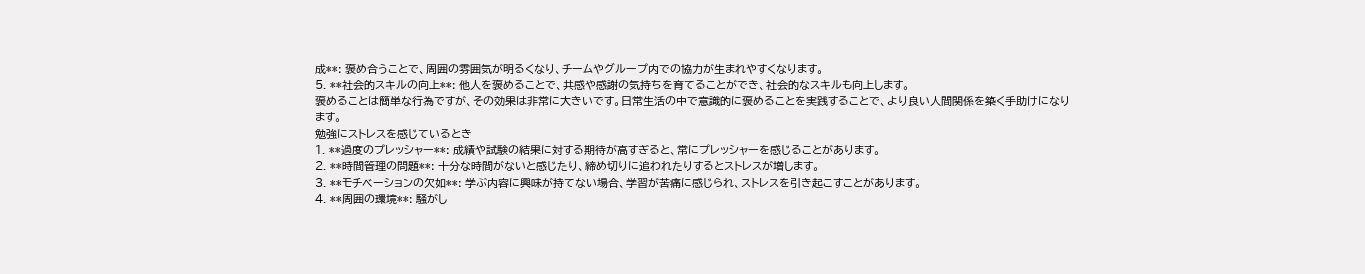成**: 褒め合うことで、周囲の雰囲気が明るくなり、チームやグループ内での協力が生まれやすくなります。
5. **社会的スキルの向上**: 他人を褒めることで、共感や感謝の気持ちを育てることができ、社会的なスキルも向上します。
褒めることは簡単な行為ですが、その効果は非常に大きいです。日常生活の中で意識的に褒めることを実践することで、より良い人間関係を築く手助けになります。
勉強にストレスを感じているとき
1. **過度のプレッシャー**: 成績や試験の結果に対する期待が高すぎると、常にプレッシャーを感じることがあります。
2. **時間管理の問題**: 十分な時間がないと感じたり、締め切りに追われたりするとストレスが増します。
3. **モチベーションの欠如**: 学ぶ内容に興味が持てない場合、学習が苦痛に感じられ、ストレスを引き起こすことがあります。
4. **周囲の環境**: 騒がし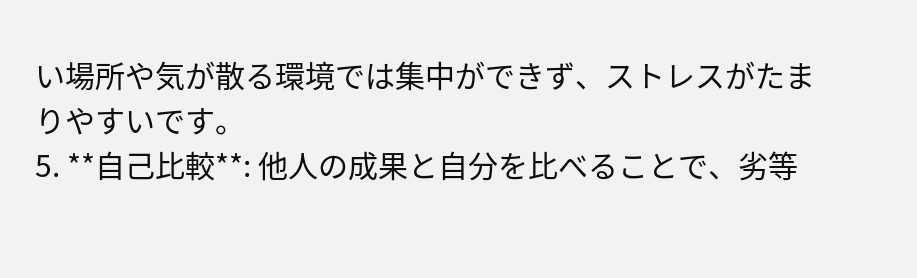い場所や気が散る環境では集中ができず、ストレスがたまりやすいです。
5. **自己比較**: 他人の成果と自分を比べることで、劣等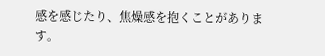感を感じたり、焦燥感を抱くことがあります。